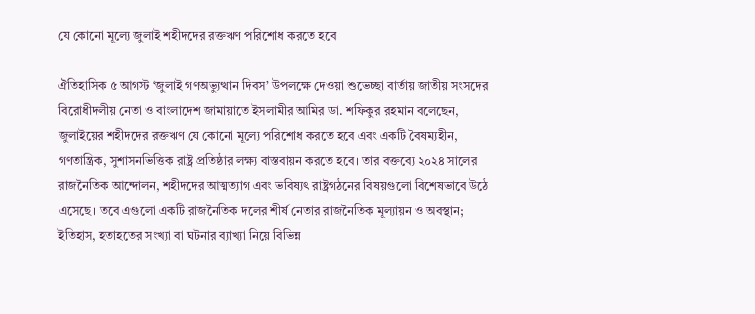যে কোনো মূল্যে জুলাই শহীদদের রক্তঋণ পরিশোধ করতে হবে

ঐতিহাসিক ৫ আগস্ট ‘জুলাই গণঅভ্যুত্থান দিবস’ উপলক্ষে দেওয়া শুভেচ্ছা বার্তায় জাতীয় সংসদের বিরোধীদলীয় নেতা ও বাংলাদেশ জামায়াতে ইসলামীর আমির ডা. শফিকুর রহমান বলেছেন, জুলাইয়ের শহীদদের রক্তঋণ যে কোনো মূল্যে পরিশোধ করতে হবে এবং একটি বৈষম্যহীন, গণতান্ত্রিক, সুশাসনভিত্তিক রাষ্ট্র প্রতিষ্ঠার লক্ষ্য বাস্তবায়ন করতে হবে। তার বক্তব্যে ২০২৪ সালের রাজনৈতিক আন্দোলন, শহীদদের আত্মত্যাগ এবং ভবিষ্যৎ রাষ্ট্রগঠনের বিষয়গুলো বিশেষভাবে উঠে এসেছে। তবে এগুলো একটি রাজনৈতিক দলের শীর্ষ নেতার রাজনৈতিক মূল্যায়ন ও অবস্থান; ইতিহাস, হতাহতের সংখ্যা বা ঘটনার ব্যাখ্যা নিয়ে বিভিন্ন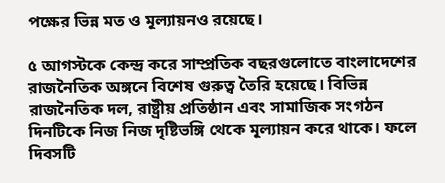পক্ষের ভিন্ন মত ও মূল্যায়নও রয়েছে।

৫ আগস্টকে কেন্দ্র করে সাম্প্রতিক বছরগুলোতে বাংলাদেশের রাজনৈতিক অঙ্গনে বিশেষ গুরুত্ব তৈরি হয়েছে। বিভিন্ন রাজনৈতিক দল, রাষ্ট্রীয় প্রতিষ্ঠান এবং সামাজিক সংগঠন দিনটিকে নিজ নিজ দৃষ্টিভঙ্গি থেকে মূল্যায়ন করে থাকে। ফলে দিবসটি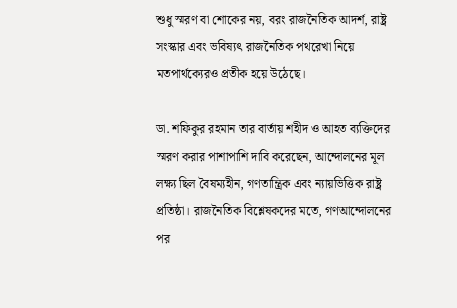শুধু স্মরণ বা শোকের নয়, বরং রাজনৈতিক আদর্শ, রাষ্ট্র সংস্কার এবং ভবিষ্যৎ রাজনৈতিক পথরেখা নিয়ে মতপার্থক্যেরও প্রতীক হয়ে উঠেছে।

ডা. শফিকুর রহমান তার বার্তায় শহীদ ও আহত ব্যক্তিদের স্মরণ করার পাশাপাশি দাবি করেছেন, আন্দোলনের মূল লক্ষ্য ছিল বৈষম্যহীন, গণতান্ত্রিক এবং ন্যায়ভিত্তিক রাষ্ট্র প্রতিষ্ঠা। রাজনৈতিক বিশ্লেষকদের মতে, গণআন্দোলনের পর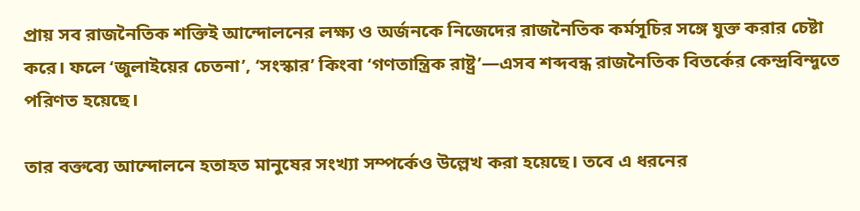প্রায় সব রাজনৈতিক শক্তিই আন্দোলনের লক্ষ্য ও অর্জনকে নিজেদের রাজনৈতিক কর্মসূচির সঙ্গে যুক্ত করার চেষ্টা করে। ফলে ‘জুলাইয়ের চেতনা’, ‘সংস্কার’ কিংবা ‘গণতান্ত্রিক রাষ্ট্র’—এসব শব্দবন্ধ রাজনৈতিক বিতর্কের কেন্দ্রবিন্দুতে পরিণত হয়েছে।

তার বক্তব্যে আন্দোলনে হতাহত মানুষের সংখ্যা সম্পর্কেও উল্লেখ করা হয়েছে। তবে এ ধরনের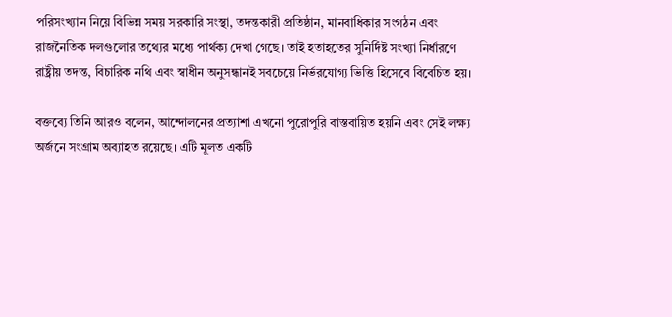পরিসংখ্যান নিয়ে বিভিন্ন সময় সরকারি সংস্থা, তদন্তকারী প্রতিষ্ঠান, মানবাধিকার সংগঠন এবং রাজনৈতিক দলগুলোর তথ্যের মধ্যে পার্থক্য দেখা গেছে। তাই হতাহতের সুনির্দিষ্ট সংখ্যা নির্ধারণে রাষ্ট্রীয় তদন্ত, বিচারিক নথি এবং স্বাধীন অনুসন্ধানই সবচেয়ে নির্ভরযোগ্য ভিত্তি হিসেবে বিবেচিত হয়।

বক্তব্যে তিনি আরও বলেন, আন্দোলনের প্রত্যাশা এখনো পুরোপুরি বাস্তবায়িত হয়নি এবং সেই লক্ষ্য অর্জনে সংগ্রাম অব্যাহত রয়েছে। এটি মূলত একটি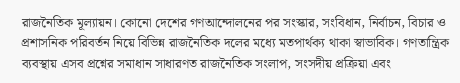রাজনৈতিক মূল্যায়ন। কোনো দেশের গণআন্দোলনের পর সংস্কার, সংবিধান, নির্বাচন, বিচার ও প্রশাসনিক পরিবর্তন নিয়ে বিভিন্ন রাজনৈতিক দলের মধ্যে মতপার্থক্য থাকা স্বাভাবিক। গণতান্ত্রিক ব্যবস্থায় এসব প্রশ্নের সমাধান সাধারণত রাজনৈতিক সংলাপ, সংসদীয় প্রক্রিয়া এবং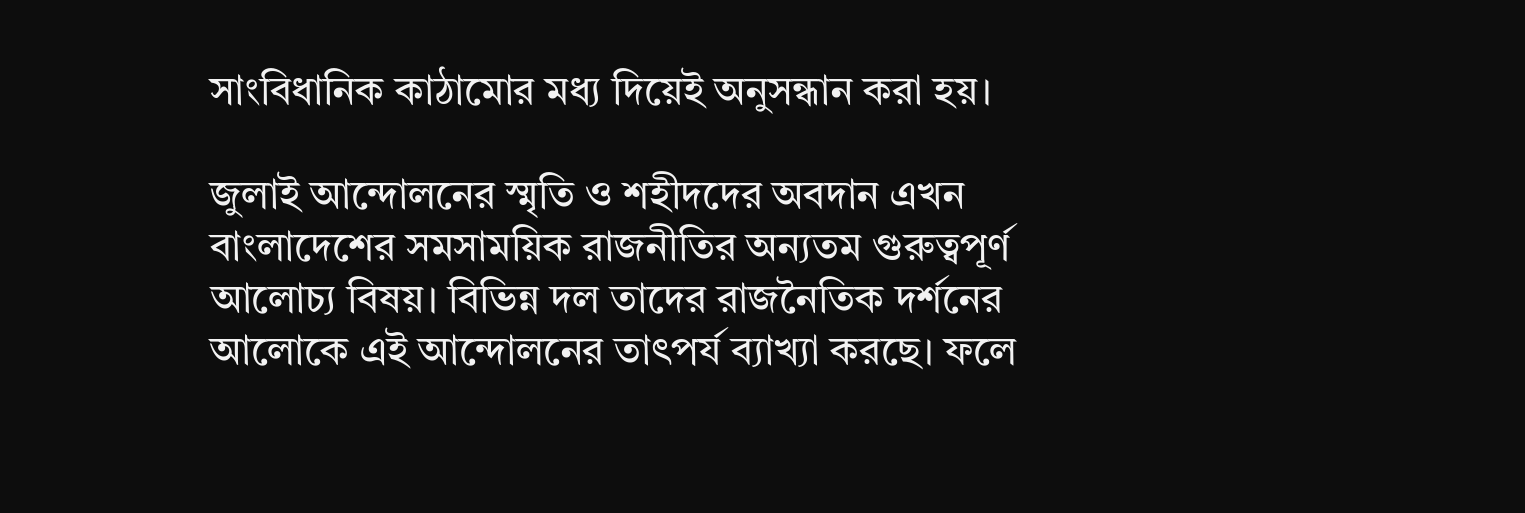সাংবিধানিক কাঠামোর মধ্য দিয়েই অনুসন্ধান করা হয়।

জুলাই আন্দোলনের স্মৃতি ও শহীদদের অবদান এখন বাংলাদেশের সমসাময়িক রাজনীতির অন্যতম গুরুত্বপূর্ণ আলোচ্য বিষয়। বিভিন্ন দল তাদের রাজনৈতিক দর্শনের আলোকে এই আন্দোলনের তাৎপর্য ব্যাখ্যা করছে। ফলে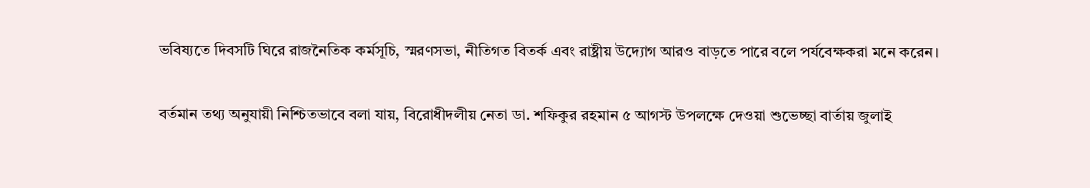ভবিষ্যতে দিবসটি ঘিরে রাজনৈতিক কর্মসূচি, স্মরণসভা, নীতিগত বিতর্ক এবং রাষ্ট্রীয় উদ্যোগ আরও বাড়তে পারে বলে পর্যবেক্ষকরা মনে করেন।

বর্তমান তথ্য অনুযায়ী নিশ্চিতভাবে বলা যায়, বিরোধীদলীয় নেতা ডা. শফিকুর রহমান ৫ আগস্ট উপলক্ষে দেওয়া শুভেচ্ছা বার্তায় জুলাই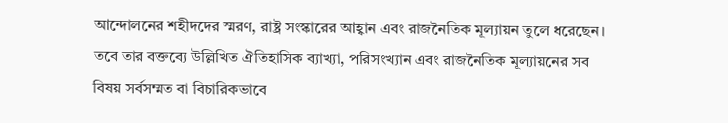আন্দোলনের শহীদদের স্মরণ, রাষ্ট্র সংস্কারের আহ্বান এবং রাজনৈতিক মূল্যায়ন তুলে ধরেছেন। তবে তার বক্তব্যে উল্লিখিত ঐতিহাসিক ব্যাখ্যা, পরিসংখ্যান এবং রাজনৈতিক মূল্যায়নের সব বিষয় সর্বসম্মত বা বিচারিকভাবে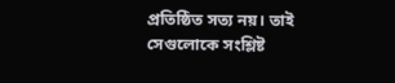প্রতিষ্ঠিত সত্য নয়। তাই সেগুলোকে সংশ্লিষ্ট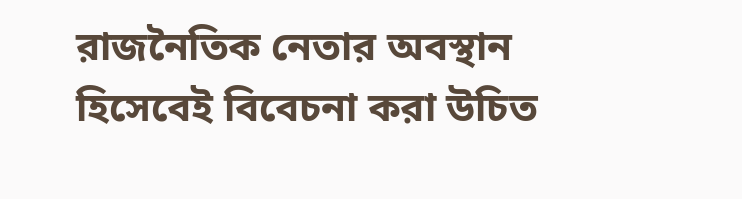রাজনৈতিক নেতার অবস্থান হিসেবেই বিবেচনা করা উচিত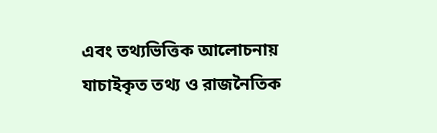এবং তথ্যভিত্তিক আলোচনায় যাচাইকৃত তথ্য ও রাজনৈতিক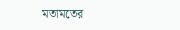মতামতের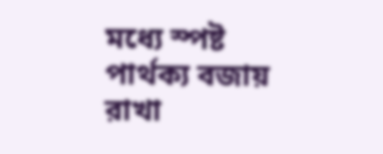মধ্যে স্পষ্ট পার্থক্য বজায় রাখা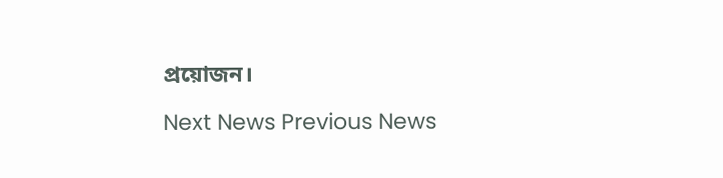প্রয়োজন।

Next News Previous News